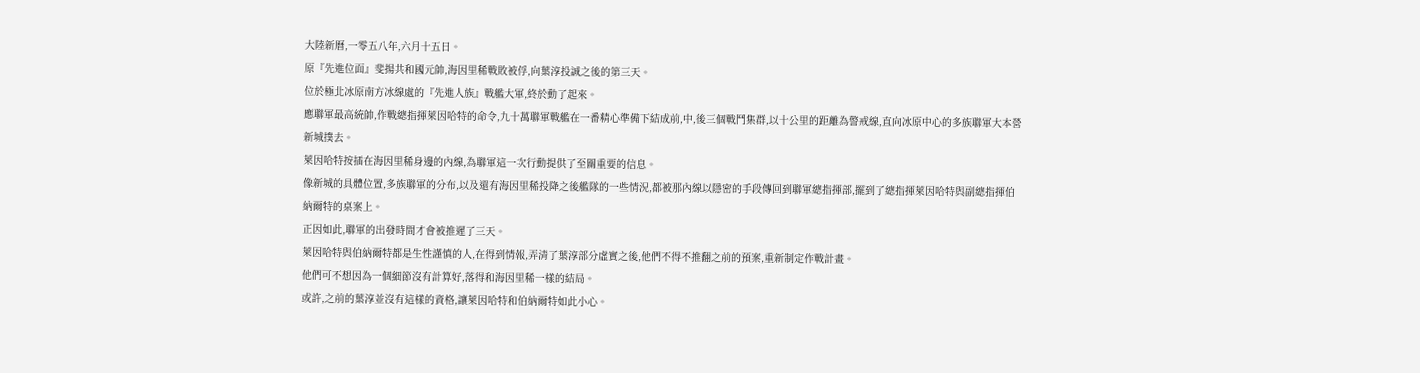大陸新曆,一零五八年,六月十五日。
原『先進位面』斐揚共和國元帥,海因里稀戰敗被俘,向葉淳投誠之後的第三天。
位於極北冰原南方冰線處的『先進人族』戰艦大軍,終於動了起來。
應聯軍最高統帥,作戰總指揮萊因哈特的命令,九十萬聯軍戰艦在一番精心準備下結成前,中,後三個戰鬥集群,以十公里的距離為警戒線,直向冰原中心的多族聯軍大本營新城撲去。
萊因哈特按插在海因里稀身邊的內線,為聯軍這一次行動提供了至關重要的信息。
像新城的具體位置,多族聯軍的分布,以及還有海因里稀投降之後艦隊的一些情況,都被那內線以隱密的手段傳回到聯軍總指揮部,擺到了總指揮萊因哈特與副總指揮伯納爾特的桌案上。
正因如此,聯軍的出發時間才會被推遲了三天。
萊因哈特與伯納爾特都是生性謹慎的人,在得到情報,弄清了葉淳部分虛實之後,他們不得不推翻之前的預案,重新制定作戰計畫。
他們可不想因為一個細節沒有計算好,落得和海因里稀一樣的結局。
或許,之前的葉淳並沒有這樣的資格,讓萊因哈特和伯納爾特如此小心。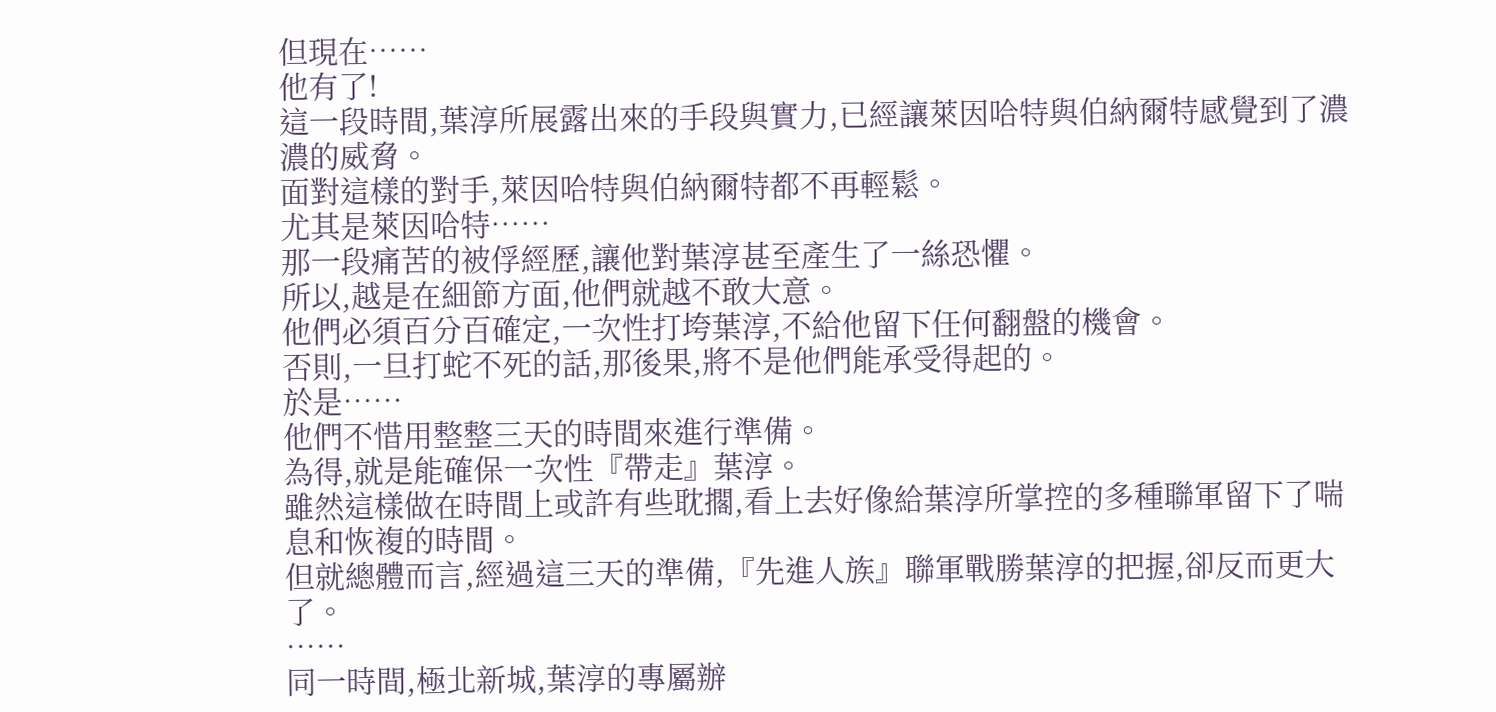但現在……
他有了!
這一段時間,葉淳所展露出來的手段與實力,已經讓萊因哈特與伯納爾特感覺到了濃濃的威脅。
面對這樣的對手,萊因哈特與伯納爾特都不再輕鬆。
尤其是萊因哈特……
那一段痛苦的被俘經歷,讓他對葉淳甚至產生了一絲恐懼。
所以,越是在細節方面,他們就越不敢大意。
他們必須百分百確定,一次性打垮葉淳,不給他留下任何翻盤的機會。
否則,一旦打蛇不死的話,那後果,將不是他們能承受得起的。
於是……
他們不惜用整整三天的時間來進行準備。
為得,就是能確保一次性『帶走』葉淳。
雖然這樣做在時間上或許有些耽擱,看上去好像給葉淳所掌控的多種聯軍留下了喘息和恢複的時間。
但就總體而言,經過這三天的準備,『先進人族』聯軍戰勝葉淳的把握,卻反而更大了。
……
同一時間,極北新城,葉淳的專屬辦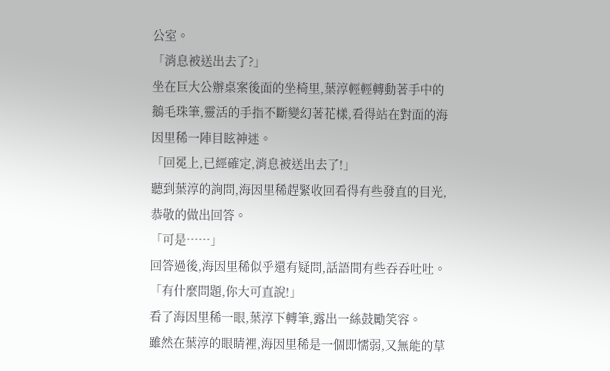公室。
「消息被送出去了?」
坐在巨大公辦桌案後面的坐椅里,葉淳輕輕轉動著手中的鵝毛珠筆,靈活的手指不斷變幻著花樣,看得站在對面的海因里稀一陣目眩神迷。
「回冕上,已經確定,消息被送出去了!」
聽到葉淳的詢問,海因里稀趕緊收回看得有些發直的目光,恭敬的做出回答。
「可是……」
回答過後,海因里稀似乎還有疑問,話語間有些吞吞吐吐。
「有什麼問題,你大可直說!」
看了海因里稀一眼,葉淳下轉筆,露出一絲鼓勵笑容。
雖然在葉淳的眼睛裡,海因里稀是一個即懦弱,又無能的草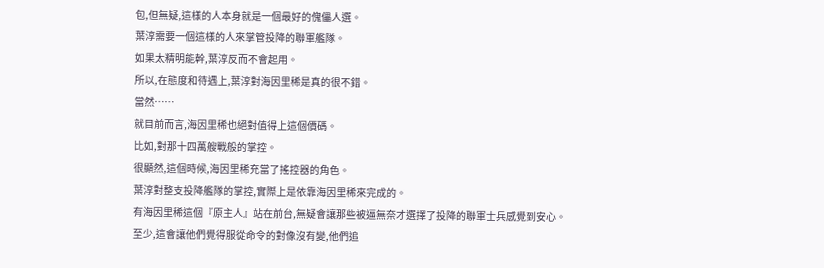包,但無疑,這樣的人本身就是一個最好的傀儡人選。
葉淳需要一個這樣的人來掌管投降的聯軍艦隊。
如果太精明能幹,葉淳反而不會起用。
所以,在態度和待遇上,葉淳對海因里稀是真的很不錯。
當然……
就目前而言,海因里稀也絕對值得上這個價碼。
比如,對那十四萬艘戰般的掌控。
很顯然,這個時候,海因里稀充當了搖控器的角色。
葉淳對整支投降艦隊的掌控,實際上是依靠海因里稀來完成的。
有海因里稀這個『原主人』站在前台,無疑會讓那些被逼無奈才選擇了投降的聯軍士兵感覺到安心。
至少,這會讓他們覺得服從命令的對像沒有變,他們追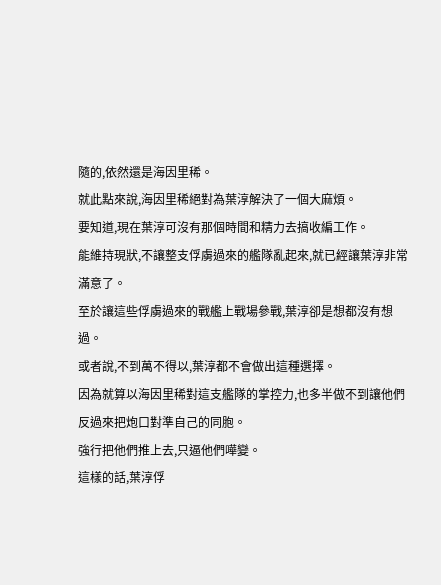隨的,依然還是海因里稀。
就此點來說,海因里稀絕對為葉淳解決了一個大麻煩。
要知道,現在葉淳可沒有那個時間和精力去搞收編工作。
能維持現狀,不讓整支俘虜過來的艦隊亂起來,就已經讓葉淳非常滿意了。
至於讓這些俘虜過來的戰艦上戰場參戰,葉淳卻是想都沒有想過。
或者說,不到萬不得以,葉淳都不會做出這種選擇。
因為就算以海因里稀對這支艦隊的掌控力,也多半做不到讓他們反過來把炮口對準自己的同胞。
強行把他們推上去,只逼他們嘩變。
這樣的話,葉淳俘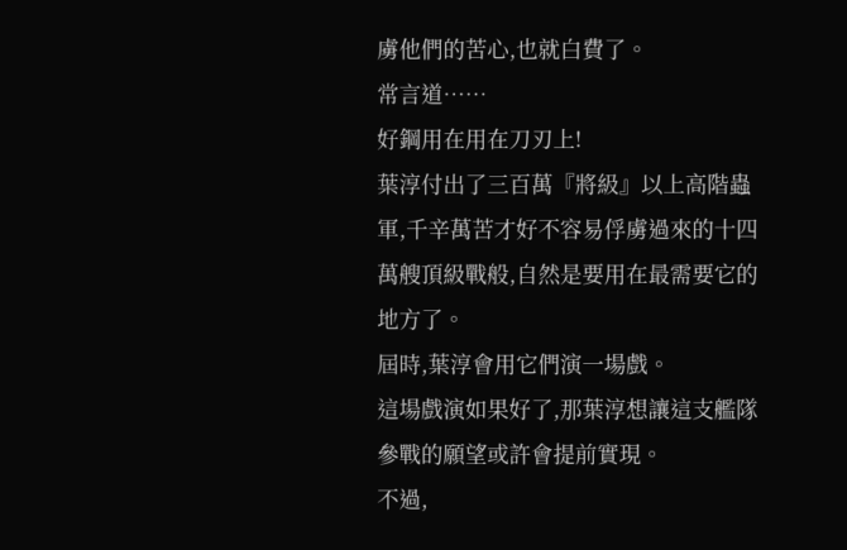虜他們的苦心,也就白費了。
常言道……
好鋼用在用在刀刃上!
葉淳付出了三百萬『將級』以上高階蟲軍,千辛萬苦才好不容易俘虜過來的十四萬艘頂級戰般,自然是要用在最需要它的地方了。
屆時,葉淳會用它們演一場戲。
這場戲演如果好了,那葉淳想讓這支艦隊參戰的願望或許會提前實現。
不過,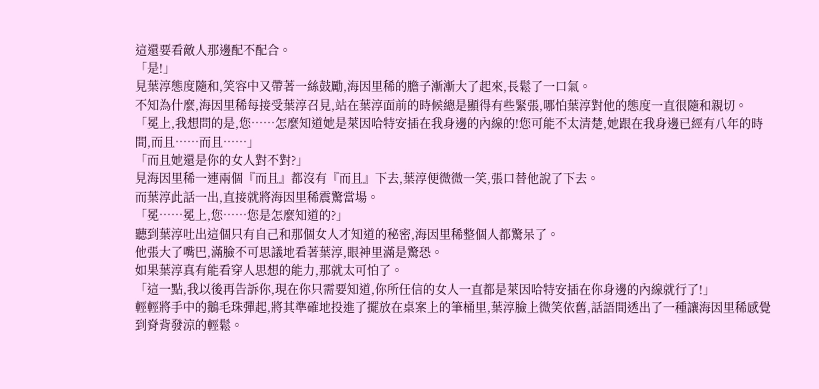這還要看敵人那邊配不配合。
「是!」
見葉淳態度隨和,笑容中又帶著一絲鼓勵,海因里稀的膽子漸漸大了起來,長鬆了一口氣。
不知為什麼,海因里稀每接受葉淳召見,站在葉淳面前的時候總是顯得有些緊張,哪怕葉淳對他的態度一直很隨和親切。
「冕上,我想問的是,您……怎麼知道她是萊因哈特安插在我身邊的內線的!您可能不太清楚,她跟在我身邊已經有八年的時間,而且……而且……」
「而且她還是你的女人對不對?」
見海因里稀一連兩個『而且』都沒有『而且』下去,葉淳便微微一笑,張口替他說了下去。
而葉淳此話一出,直接就將海因里稀震驚當場。
「冕……冕上,您……您是怎麼知道的?」
聽到葉淳吐出這個只有自己和那個女人才知道的秘密,海因里稀整個人都驚呆了。
他張大了嘴巴,滿臉不可思議地看著葉淳,眼神里滿是驚恐。
如果葉淳真有能看穿人思想的能力,那就太可怕了。
「這一點,我以後再告訴你,現在你只需要知道,你所任信的女人一直都是萊因哈特安插在你身邊的內線就行了!」
輕輕將手中的鵝毛珠彈起,將其準確地投進了擺放在桌案上的筆桶里,葉淳臉上微笑依舊,話語間透出了一種讓海因里稀感覺到脊背發涼的輕鬆。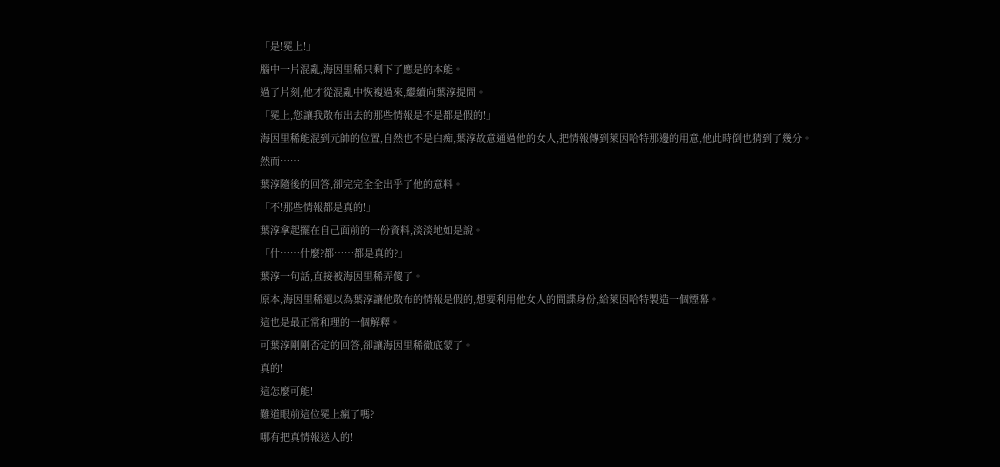「是!冕上!」
腦中一片混亂,海因里稀只剩下了應是的本能。
過了片刻,他才從混亂中恢複過來,繼續向葉淳提問。
「冕上,您讓我散布出去的那些情報是不是都是假的!」
海因里稀能混到元帥的位置,自然也不是白痴,葉淳故意通過他的女人,把情報傳到萊因哈特那邊的用意,他此時倒也猜到了幾分。
然而……
葉淳隨後的回答,卻完完全全出乎了他的意料。
「不!那些情報都是真的!」
葉淳拿起擺在自己面前的一份資料,淡淡地如是說。
「什……什麼?都……都是真的?」
葉淳一句話,直接被海因里稀弄傻了。
原本,海因里稀還以為葉淳讓他散布的情報是假的,想要利用他女人的間諜身份,給萊因哈特製造一個煙幕。
這也是最正常和理的一個解釋。
可葉淳剛剛否定的回答,卻讓海因里稀徹底蒙了。
真的!
這怎麼可能!
難道眼前這位冕上瘋了嗎?
哪有把真情報送人的!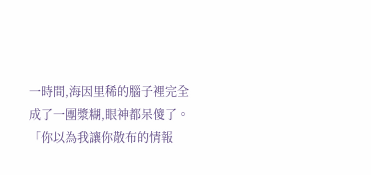一時間,海因里稀的腦子裡完全成了一團漿糊,眼神都呆傻了。
「你以為我讓你散布的情報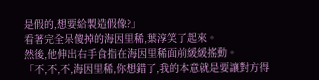是假的,想要給製造假像?」
看著完全呆傻掉的海因里稀,葉淳笑了起來。
然後,他伸出右手食指在海因里稀面前緩緩搖動。
「不,不,不,海因里稀,你想錯了,我的本意就是要讓對方得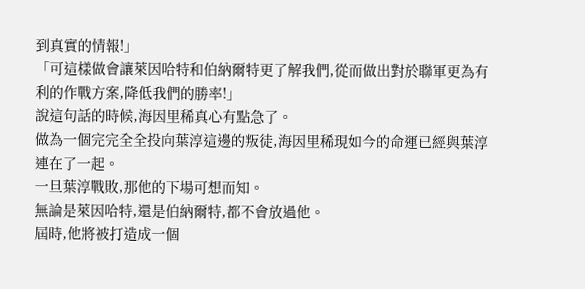到真實的情報!」
「可這樣做會讓萊因哈特和伯納爾特更了解我們,從而做出對於聯軍更為有利的作戰方案,降低我們的勝率!」
說這句話的時候,海因里稀真心有點急了。
做為一個完完全全投向葉淳這邊的叛徒,海因里稀現如今的命運已經與葉淳連在了一起。
一旦葉淳戰敗,那他的下場可想而知。
無論是萊因哈特,還是伯納爾特,都不會放過他。
屆時,他將被打造成一個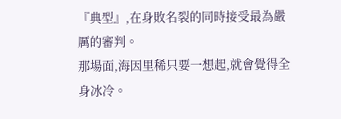『典型』,在身敗名裂的同時接受最為嚴厲的審判。
那場面,海因里稀只要一想起,就會覺得全身冰冷。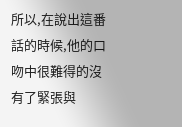所以,在說出這番話的時候,他的口吻中很難得的沒有了緊張與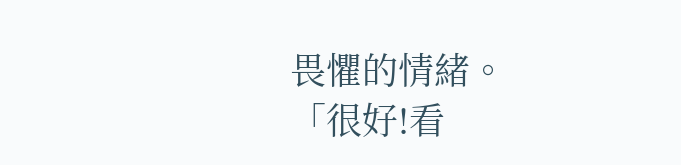畏懼的情緒。
「很好!看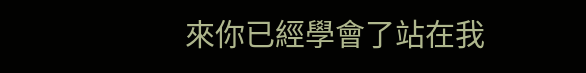來你已經學會了站在我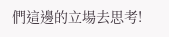們這邊的立場去思考!